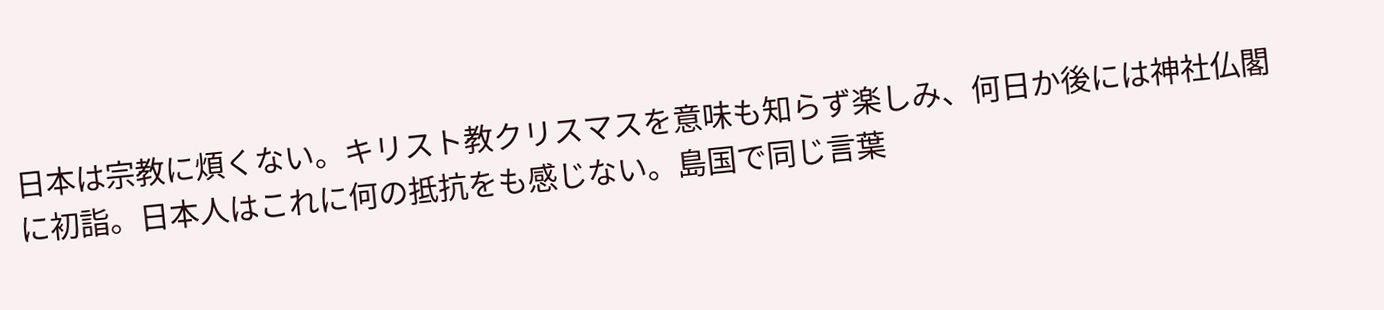日本は宗教に煩くない。キリスト教クリスマスを意味も知らず楽しみ、何日か後には神社仏閣に初詣。日本人はこれに何の抵抗をも感じない。島国で同じ言葉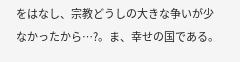をはなし、宗教どうしの大きな争いが少なかったから…?。ま、幸せの国である。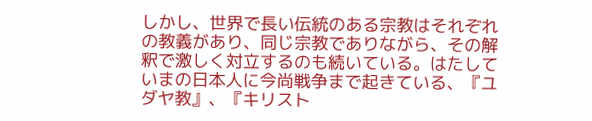しかし、世界で長い伝統のある宗教はそれぞれの教義があり、同じ宗教でありながら、その解釈で激しく対立するのも続いている。はたしていまの日本人に今尚戦争まで起きている、『ユダヤ教』、『キリスト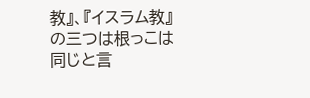教』、『イスラム教』の三つは根っこは同じと言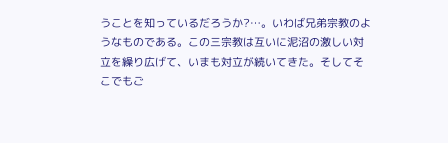うことを知っているだろうか?…。いわば兄弟宗教のようなものである。この三宗教は互いに泥沼の激しい対立を繰り広げて、いまも対立が続いてきた。そしてそこでもご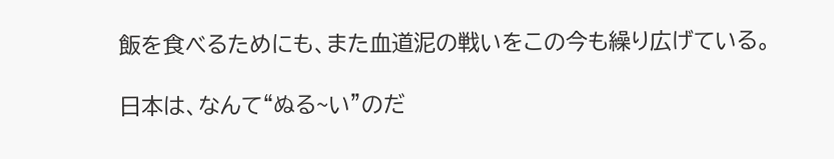飯を食べるためにも、また血道泥の戦いをこの今も繰り広げている。

日本は、なんて“ぬる~い”のだ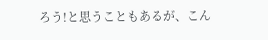ろう!と思うこともあるが、こん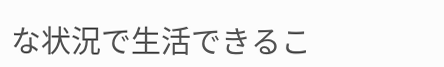な状況で生活できるこ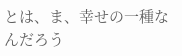とは、ま、幸せの一種なんだろう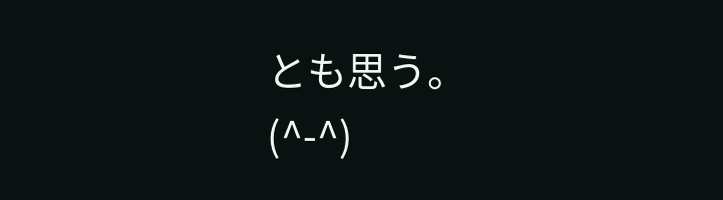とも思う。
(^-^)